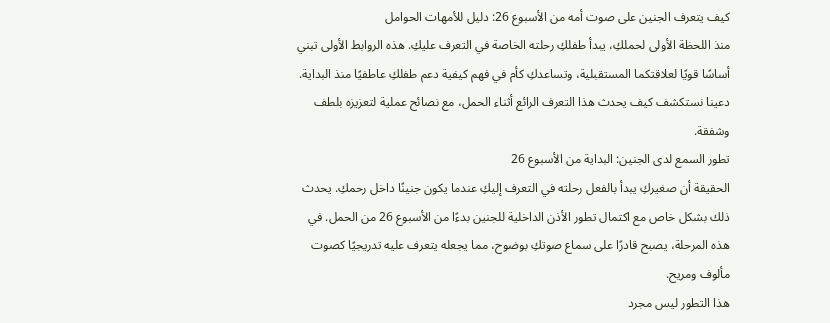كيف يتعرف الجنين على صوت أمه من الأسبوع 26: دليل للأمهات الحوامل
منذ اللحظة الأولى لحملكِ، يبدأ طفلكِ رحلته الخاصة في التعرف عليكِ. هذه الروابط الأولى تبني أساسًا قويًا لعلاقتكما المستقبلية، وتساعدكِ كأم في فهم كيفية دعم طفلكِ عاطفيًا منذ البداية. دعينا نستكشف كيف يحدث هذا التعرف الرائع أثناء الحمل، مع نصائح عملية لتعزيزه بلطف وشفقة.
تطور السمع لدى الجنين: البداية من الأسبوع 26
الحقيقة أن صغيركِ يبدأ بالفعل رحلته في التعرف إليكِ عندما يكون جنينًا داخل رحمكِ. يحدث ذلك بشكل خاص مع اكتمال تطور الأذن الداخلية للجنين بدءًا من الأسبوع 26 من الحمل. في هذه المرحلة، يصبح قادرًا على سماع صوتكِ بوضوح، مما يجعله يتعرف عليه تدريجيًا كصوت مألوف ومريح.
هذا التطور ليس مجرد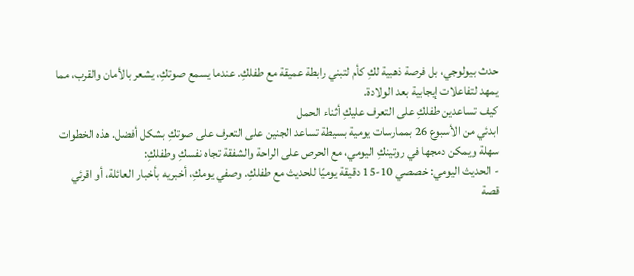حدث بيولوجي، بل فرصة ذهبية لكِ كأم لتبني رابطة عميقة مع طفلكِ. عندما يسمع صوتكِ، يشعر بالأمان والقرب، مما يمهد لتفاعلات إيجابية بعد الولادة.
كيف تساعدين طفلكِ على التعرف عليكِ أثناء الحمل
ابدئي من الأسبوع 26 بممارسات يومية بسيطة تساعد الجنين على التعرف على صوتكِ بشكل أفضل. هذه الخطوات سهلة ويمكن دمجها في روتينكِ اليومي، مع الحرص على الراحة والشفقة تجاه نفسكِ وطفلكِ:
- الحديث اليومي: خصصي 10-15 دقيقة يوميًا للحديث مع طفلكِ. وصفي يومكِ، أخبريه بأخبار العائلة، أو اقرئي قصة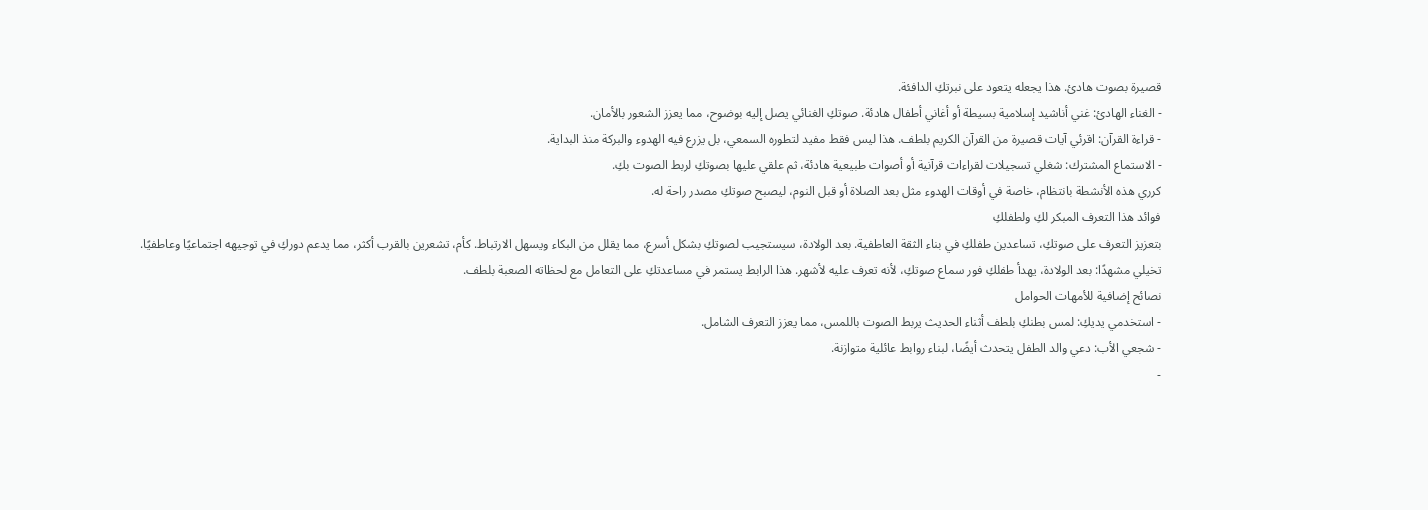قصيرة بصوت هادئ. هذا يجعله يتعود على نبرتكِ الدافئة.
- الغناء الهادئ: غني أناشيد إسلامية بسيطة أو أغاني أطفال هادئة. صوتكِ الغنائي يصل إليه بوضوح، مما يعزز الشعور بالأمان.
- قراءة القرآن: اقرئي آيات قصيرة من القرآن الكريم بلطف. هذا ليس فقط مفيد لتطوره السمعي، بل يزرع فيه الهدوء والبركة منذ البداية.
- الاستماع المشترك: شغلي تسجيلات لقراءات قرآنية أو أصوات طبيعية هادئة، ثم علقي عليها بصوتكِ لربط الصوت بكِ.
كرري هذه الأنشطة بانتظام، خاصة في أوقات الهدوء مثل بعد الصلاة أو قبل النوم، ليصبح صوتكِ مصدر راحة له.
فوائد هذا التعرف المبكر لكِ ولطفلكِ
بتعزيز التعرف على صوتكِ، تساعدين طفلكِ في بناء الثقة العاطفية. بعد الولادة، سيستجيب لصوتكِ بشكل أسرع، مما يقلل من البكاء ويسهل الارتباط. كأم، تشعرين بالقرب أكثر، مما يدعم دوركِ في توجيهه اجتماعيًا وعاطفيًا.
تخيلي مشهدًا: بعد الولادة، يهدأ طفلكِ فور سماع صوتكِ، لأنه تعرف عليه لأشهر. هذا الرابط يستمر في مساعدتكِ على التعامل مع لحظاته الصعبة بلطف.
نصائح إضافية للأمهات الحوامل
- استخدمي يديكِ: لمس بطنكِ بلطف أثناء الحديث يربط الصوت باللمس، مما يعزز التعرف الشامل.
- شجعي الأب: دعي والد الطفل يتحدث أيضًا، لبناء روابط عائلية متوازنة.
-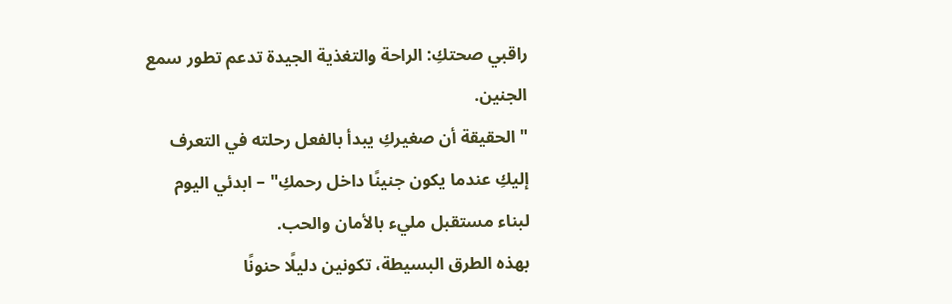راقبي صحتكِ: الراحة والتغذية الجيدة تدعم تطور سمع الجنين.
"الحقيقة أن صغيركِ يبدأ بالفعل رحلته في التعرف إليكِ عندما يكون جنينًا داخل رحمكِ" – ابدئي اليوم لبناء مستقبل مليء بالأمان والحب.
بهذه الطرق البسيطة، تكونين دليلًا حنونًا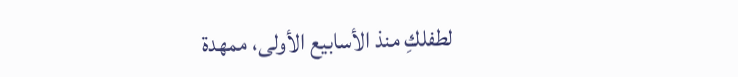لطفلكِ منذ الأسابيع الأولى، ممهدة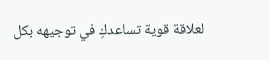لعلاقة قوية تساعدكِ في توجيهه بكل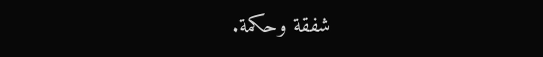شفقة وحكمة.